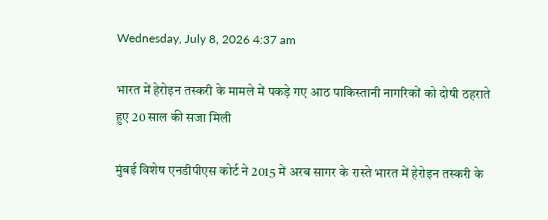Wednesday, July 8, 2026 4:37 am

भारत में हेरोइन तस्करी के मामले में पकड़े गए आठ पाकिस्तानी नागरिकों को दोषी ठहराते हुए 20 साल की सजा मिली

मुंबई विशेष एनडीपीएस कोर्ट ने 2015 में अरब सागर के रास्ते भारत में हेरोइन तस्करी के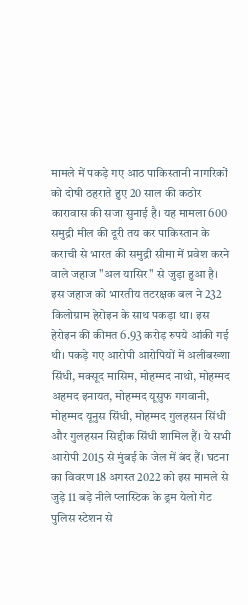मामले में पकड़े गए आठ पाकिस्तानी नागरिकों को दोषी ठहराते हुए 20 साल की कठोर कारावास की सजा सुनाई है। यह मामला 600 समुद्री मील की दूरी तय कर पाकिस्तान के कराची से भारत की समुद्री सीमा में प्रवेश करने वाले जहाज "अल यासिर" से जुड़ा हुआ है। इस जहाज को भारतीय तटरक्षक बल ने 232 किलोग्राम हेरोइन के साथ पकड़ा था। इस हेरोइन की कीमत 6.93 करोड़ रुपये आंकी गई थी। पकड़े गए आरोपी आरोपियों में अलीबख्शा सिंधी, मक्सूद मासिम, मोहम्मद नाथो, मोहम्मद अहमद इनायत, मोहम्मद यूसुफ गगवानी, मोहम्मद यूनुस सिंधी, मोहम्मद गुलहसन सिंधी और गुलहसन सिद्दीक सिंधी शामिल हैं। ये सभी आरोपी 2015 से मुंबई के जेल में बंद हैं। घटना का विवरण 18 अगस्त 2022 को इस मामले से जुड़े 11 बड़े नीले प्लास्टिक के ड्रम येलो गेट पुलिस स्टेशन से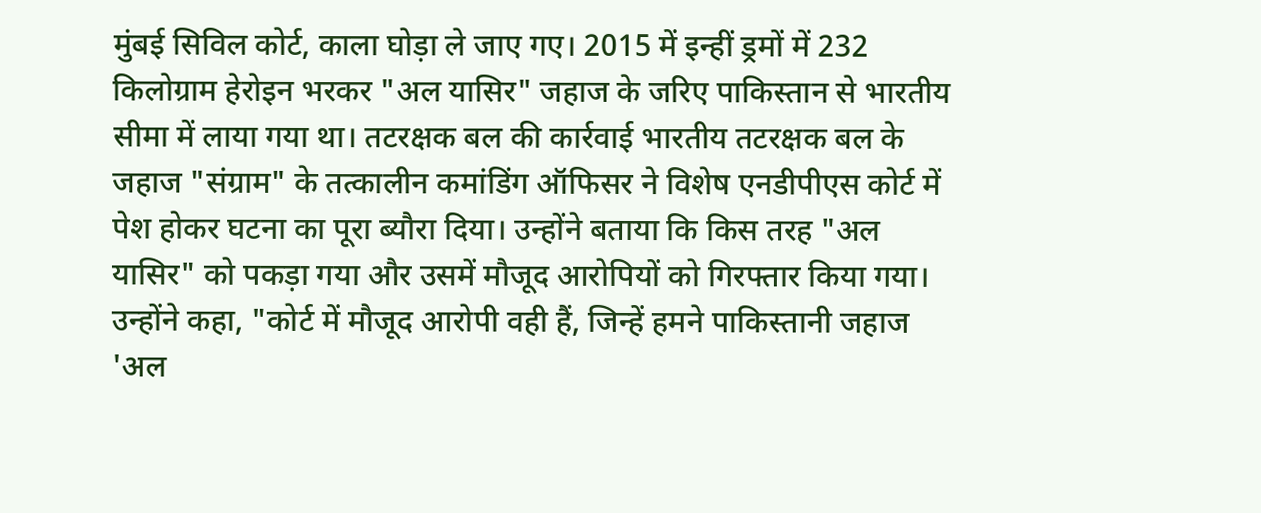मुंबई सिविल कोर्ट, काला घोड़ा ले जाए गए। 2015 में इन्हीं ड्रमों में 232 किलोग्राम हेरोइन भरकर "अल यासिर" जहाज के जरिए पाकिस्तान से भारतीय सीमा में लाया गया था। तटरक्षक बल की कार्रवाई भारतीय तटरक्षक बल के जहाज "संग्राम" के तत्कालीन कमांडिंग ऑफिसर ने विशेष एनडीपीएस कोर्ट में पेश होकर घटना का पूरा ब्यौरा दिया। उन्होंने बताया कि किस तरह "अल यासिर" को पकड़ा गया और उसमें मौजूद आरोपियों को गिरफ्तार किया गया। उन्होंने कहा, "कोर्ट में मौजूद आरोपी वही हैं, जिन्हें हमने पाकिस्तानी जहाज 'अल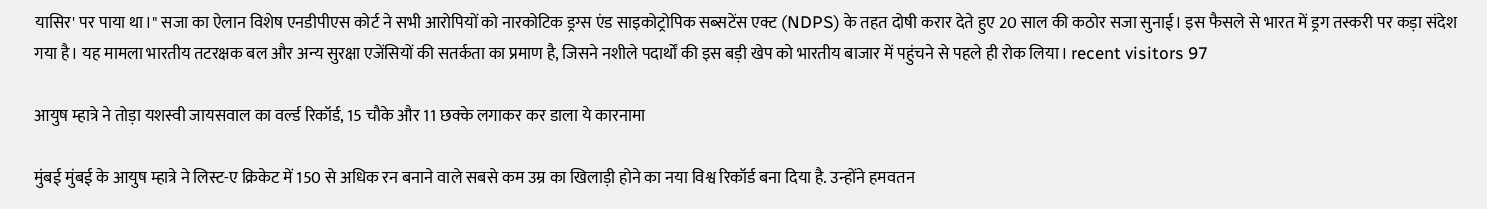यासिर' पर पाया था।" सजा का ऐलान विशेष एनडीपीएस कोर्ट ने सभी आरोपियों को नारकोटिक ड्रग्स एंड साइकोट्रोपिक सब्सटेंस एक्ट (NDPS) के तहत दोषी करार देते हुए 20 साल की कठोर सजा सुनाई। इस फैसले से भारत में ड्रग तस्करी पर कड़ा संदेश गया है। यह मामला भारतीय तटरक्षक बल और अन्य सुरक्षा एजेंसियों की सतर्कता का प्रमाण है, जिसने नशीले पदार्थों की इस बड़ी खेप को भारतीय बाजार में पहुंचने से पहले ही रोक लिया। recent visitors 97

आयुष म्हात्रे ने तोड़ा यशस्वी जायसवाल का वर्ल्ड रिकॉर्ड, 15 चौके और 11 छक्के लगाकर कर डाला ये कारनामा

मुंबई मुंबई के आयुष म्हात्रे ने लिस्ट-ए क्रिकेट में 150 से अधिक रन बनाने वाले सबसे कम उम्र का खिलाड़ी होने का नया विश्व रिकॉर्ड बना दिया है. उन्होंने हमवतन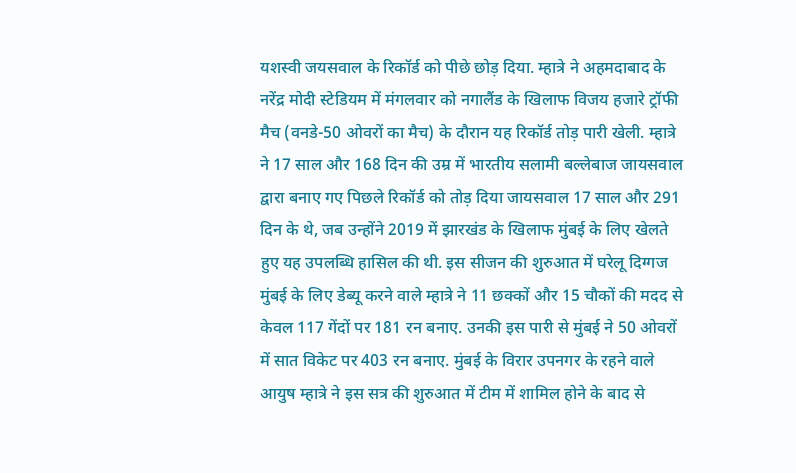यशस्वी जयसवाल के रिकॉर्ड को पीछे छोड़ दिया. म्हात्रे ने अहमदाबाद के नरेंद्र मोदी स्टेडियम में मंगलवार को नगालैंड के खिलाफ विजय हजारे ट्रॉफी मैच (वनडे-50 ओवरों का मैच) के दौरान यह रिकॉर्ड तोड़ पारी खेली. म्हात्रे ने 17 साल और 168 दिन की उम्र में भारतीय सलामी बल्लेबाज जायसवाल द्वारा बनाए गए पिछले रिकॉर्ड को तोड़ दिया जायसवाल 17 साल और 291 दिन के थे, जब उन्होंने 2019 में झारखंड के खिलाफ मुंबई के लिए खेलते हुए यह उपलब्धि हासिल की थी. इस सीजन की शुरुआत में घरेलू दिग्गज मुंबई के लिए डेब्यू करने वाले म्हात्रे ने 11 छक्कों और 15 चौकों की मदद से केवल 117 गेंदों पर 181 रन बनाए. उनकी इस पारी से मुंबई ने 50 ओवरों में सात विकेट पर 403 रन बनाए. मुंबई के विरार उपनगर के रहने वाले आयुष म्हात्रे ने इस सत्र की शुरुआत में टीम में शामिल होने के बाद से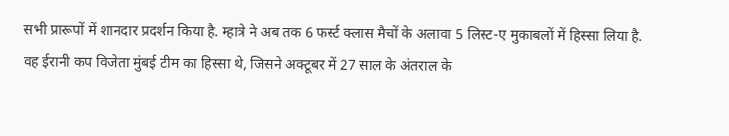सभी प्रारूपों में शानदार प्रदर्शन किया है. म्हात्रे ने अब तक 6 फर्स्ट क्लास मैचों के अलावा 5 लिस्ट-ए मुकाबलों में हिस्सा लिया है.   वह ईरानी कप विजेता मुंबई टीम का हिस्सा थे, जिसने अक्टूबर में 27 साल के अंतराल के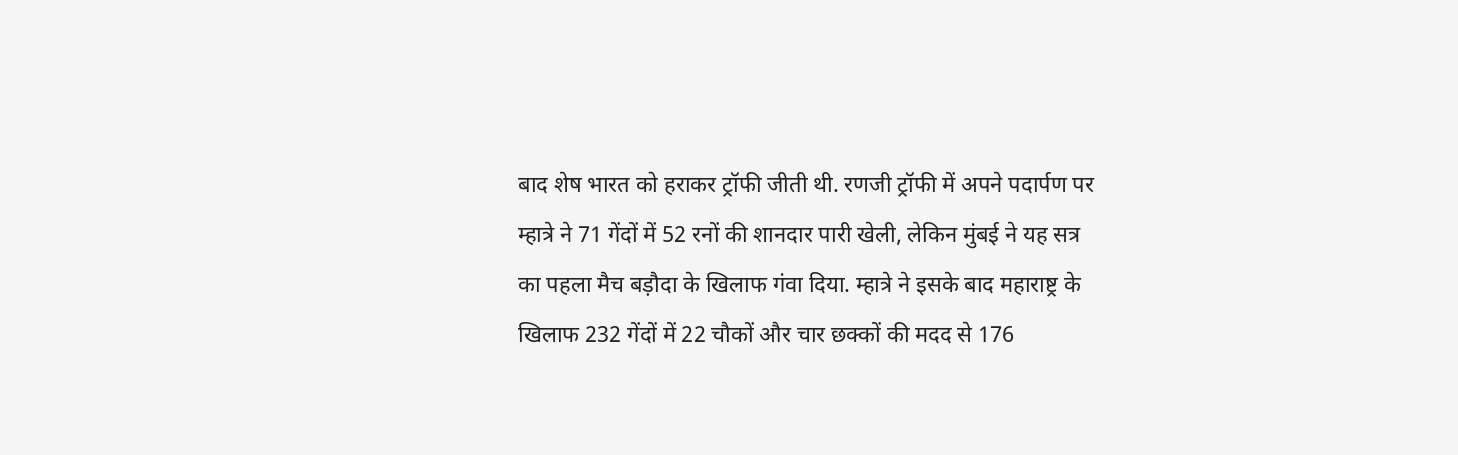बाद शेष भारत को हराकर ट्रॉफी जीती थी. रणजी ट्रॉफी में अपने पदार्पण पर म्हात्रे ने 71 गेंदों में 52 रनों की शानदार पारी खेली, लेकिन मुंबई ने यह सत्र का पहला मैच बड़ौदा के खिलाफ गंवा दिया. म्हात्रे ने इसके बाद महाराष्ट्र के खिलाफ 232 गेंदों में 22 चौकों और चार छक्कों की मदद से 176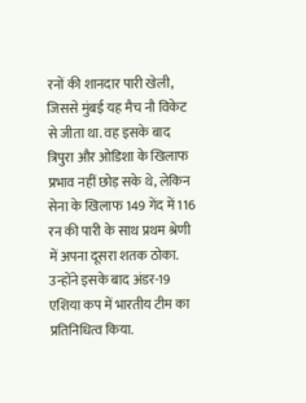रनों की शानदार पारी खेली, जिससे मुंबई यह मैच नौ विकेट से जीता था. वह इसके बाद त्रिपुरा और ओडिशा के खिलाफ प्रभाव नहीं छोड़ सके थे, लेकिन सेना के खिलाफ 149 गेंद में 116 रन की पारी के साथ प्रथम श्रेणी में अपना दूसरा शतक ठोका. उन्होंने इसके बाद अंडर-19 एशिया कप में भारतीय टीम का प्रतिनिधित्व किया.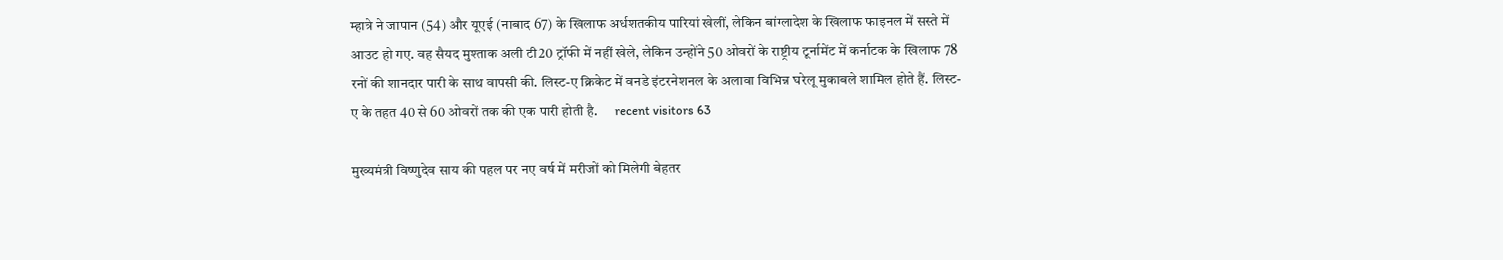म्हात्रे ने जापान (54) और यूएई (नाबाद 67) के खिलाफ अर्धशतकीय पारियां खेलीं, लेकिन बांग्लादेश के खिलाफ फाइनल में सस्ते में आउट हो गए. वह सैयद मुश्ताक अली टी20 ट्रॉफी में नहीं खेले, लेकिन उन्होंने 50 ओवरों के राष्ट्रीय टूर्नामेंट में कर्नाटक के खिलाफ 78 रनों की शानदार पारी के साथ वापसी की. लिस्ट-ए क्रिकेट में वनडे इंटरनेशनल के अलावा विभिन्न घरेलू मुकाबले शामिल होते हैं. लिस्ट-ए के तहत 40 से 60 ओवरों तक की एक पारी होती है.      recent visitors 63

मुख्यमंत्री विष्णुदेव साय की पहल पर नए वर्ष में मरीजों को मिलेगी बेहतर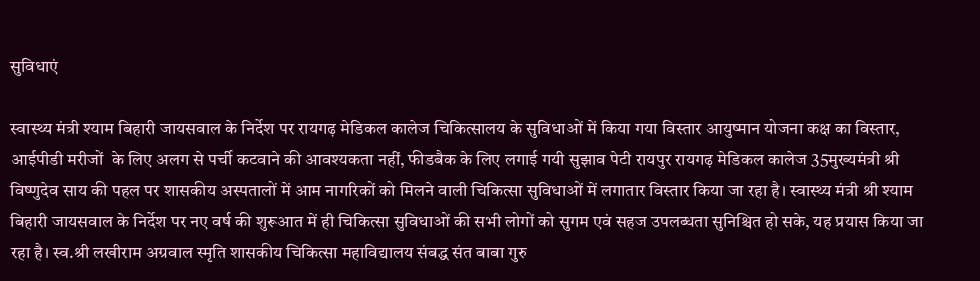सुविधाएं

स्वास्थ्य मंत्री श्याम बिहारी जायसवाल के निर्देश पर रायगढ़ मेडिकल कालेज चिकित्सालय के सुविधाओं में किया गया विस्तार आयुष्मान योजना कक्ष का विस्तार, आईपीडी मरीजों  के लिए अलग से पर्ची कटवाने की आवश्यकता नहीं, फीडबैक के लिए लगाई गयी सुझाव पेटी रायपुर रायगढ़ मेडिकल कालेज 35मुख्यमंत्री श्री विष्णुदेव साय की पहल पर शासकीय अस्पतालों में आम नागरिकों को मिलने वाली चिकित्सा सुविधाओं में लगातार विस्तार किया जा रहा है। स्वास्थ्य मंत्री श्री श्याम बिहारी जायसवाल के निर्देश पर नए वर्ष की शुरूआत में ही चिकित्सा सुविधाओं की सभी लोगों को सुगम एवं सहज उपलब्धता सुनिश्चित हो सके, यह प्रयास किया जा रहा है। स्व.श्री लखीराम अग्रवाल स्मृति शासकीय चिकित्सा महाविद्यालय संबद्ध संत बाबा गुरु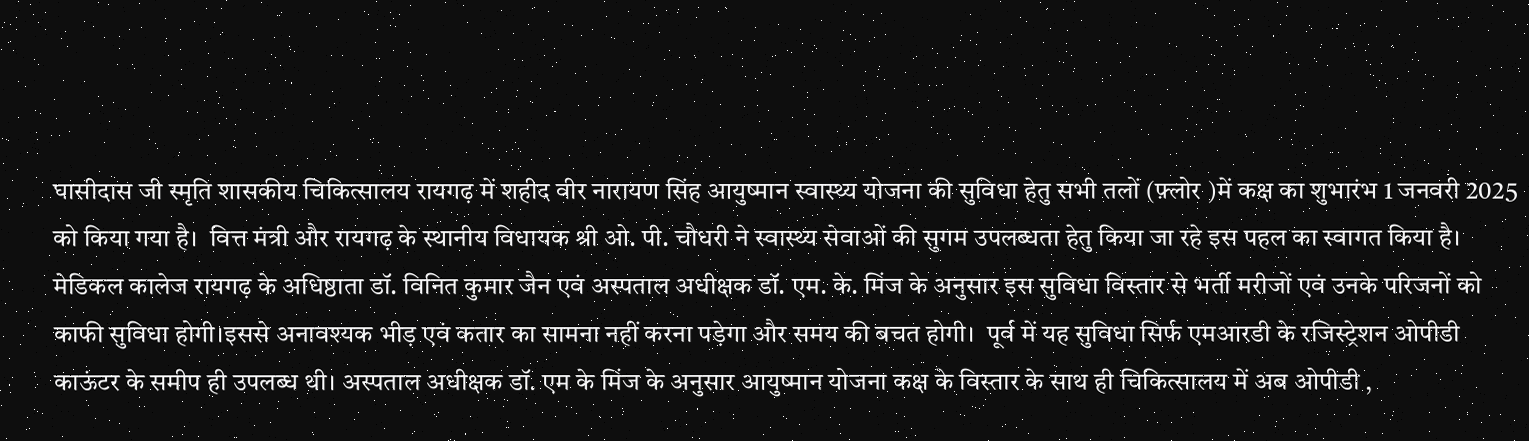घासीदास जी स्मृति शासकीय चिकित्सालय रायगढ़ में शहीद वीर नारायण सिंह आयुष्मान स्वास्थ्य योजना की सुविधा हेतु सभी तलों (फ़्लोर )में कक्ष का शुभारंभ 1 जनवरी 2025 को किया गया है।  वित्त मंत्री और रायगढ़ के स्थानीय विधायक श्री ओ. पी. चौधरी ने स्वास्थ्य सेवाओं की सुगम उपलब्धता हेतु किया जा रहे इस पहल का स्वागत किया है। मेडिकल कालेज रायगढ़ के अधिष्ठाता डॉ. विनित कु‌मार जैन एवं अस्पताल अधीक्षक डॉ. एम. के. मिंज के अनुसार इस सुविधा विस्तार से भर्ती मरीजों एवं उनके परिजनों को काफी सुविधा होगी।इससे अनावश्यक भीड़ एवं कतार का सामना नहीं करना पड़ेगा और समय की बचत होगी।  पूर्व में यह सुविधा सिर्फ एमआरडी के रजिस्ट्रेशन ओपीडी काऊंटर के समीप ही उपलब्ध थी। अस्पताल अधीक्षक डॉ. एम के मिंज के अनुसार आयुष्मान योजना कक्ष के विस्तार के साथ ही चिकित्सालय में अब ओपीडी ,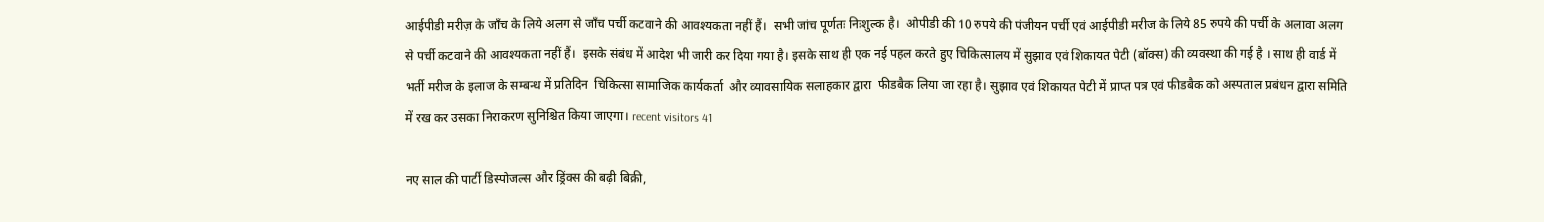आईपीडी मरीज़ के जाँच के लिये अलग से जाँच पर्ची कटवाने की आवश्यकता नहीं हैं।  सभी जांच पूर्णतः निःशुल्क है।  ओपीडी की 10 रुपये की पंजीयन पर्ची एवं आईपीडी मरीज के लिये 85 रुपये की पर्ची के अलावा अलग से पर्ची कटवाने की आवश्यकता नहीं हैं।  इसके संबंध में आदेश भी जारी कर दिया गया है। इसके साथ ही एक नई पहल करते हुए चिकित्सालय में सुझाव एवं शिकायत पेटी (बॉक्स) की व्यवस्था की गई है । साथ ही वार्ड में भर्ती मरीज के इलाज के सम्बन्ध में प्रतिदिन  चिकित्सा सामाजिक कार्यकर्ता  और व्यावसायिक सलाहकार द्वारा  फीडबैक लिया जा रहा है। सुझाव एवं शिकायत पेटी में प्राप्त पत्र एवं फीडबैक को अस्पताल प्रबंधन द्वारा समिति में रख कर उसका निराकरण सुनिश्चित किया जाएगा। recent visitors 41

नए साल की पार्टी डिस्पोजल्स और ड्रिंक्स की बढ़ी बिक्री,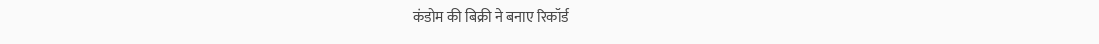कंडोम की बिक्री ने बनाए रिकॉर्ड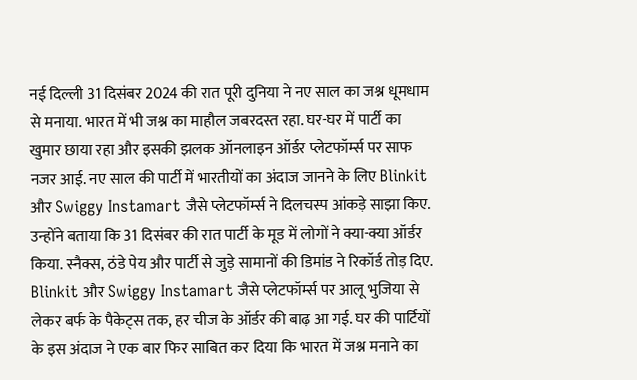नई दिल्ली 31 दिसंबर 2024 की रात पूरी दुनिया ने नए साल का जश्न धूमधाम से मनाया. भारत में भी जश्न का माहौल जबरदस्त रहा. घर-घर में पार्टी का खुमार छाया रहा और इसकी झलक ऑनलाइन ऑर्डर प्लेटफॉर्म्स पर साफ नजर आई. नए साल की पार्टी में भारतीयों का अंदाज जानने के लिए Blinkit और Swiggy Instamart जैसे प्लेटफॉर्म्स ने दिलचस्प आंकड़े साझा किए. उन्होंने बताया कि 31 दिसंबर की रात पार्टी के मूड में लोगों ने क्या-क्या ऑर्डर किया. स्नैक्स, ठंडे पेय और पार्टी से जुड़े सामानों की डिमांड ने रिकॉर्ड तोड़ दिए. Blinkit और Swiggy Instamart जैसे प्लेटफॉर्म्स पर आलू भुजिया से लेकर बर्फ के पैकेट्स तक, हर चीज के ऑर्डर की बाढ़ आ गई. घर की पार्टियों के इस अंदाज ने एक बार फिर साबित कर दिया कि भारत में जश्न मनाने का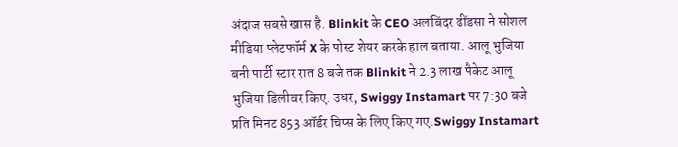अंदाज सबसे खास है. Blinkit के CEO अलबिंदर ढींडसा ने सोशल मीडिया प्लेटफॉर्म X के पोस्ट शेयर करके हाल बताया. आलू भुजिया बनी पार्टी स्टार रात 8 बजे तक Blinkit ने 2.3 लाख पैकेट आलू भुजिया डिलीवर किए. उधर, Swiggy Instamart पर 7:30 बजे प्रति मिनट 853 ऑर्डर चिप्स के लिए किए गए.Swiggy Instamart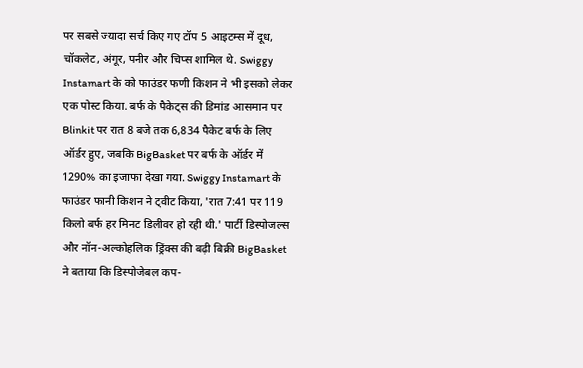पर सबसे ज्यादा सर्च किए गए टॉप 5 आइटम्स में दूध, चॉकलेट, अंगूर, पनीर और चिप्स शामिल थे. Swiggy Instamart के को फाउंडर फणी किशन ने भी इसको लेकर एक पोस्ट किया. बर्फ के पैकेट्स की डिमांड आसमान पर Blinkit पर रात 8 बजे तक 6,834 पैकेट बर्फ के लिए ऑर्डर हुए, जबकि BigBasket पर बर्फ के ऑर्डर में 1290% का इजाफा देखा गया. Swiggy Instamart के फाउंडर फानी किशन ने ट्वीट किया, 'रात 7:41 पर 119 किलो बर्फ हर मिनट डिलीवर हो रही थी.' पार्टी डिस्पोजल्स और नॉन-अल्कोहलिक ड्रिंक्स की बढ़ी बिक्री BigBasket ने बताया कि डिस्पोजेबल कप-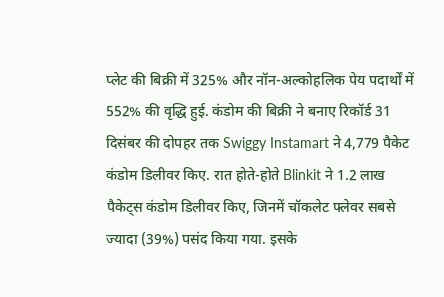प्लेट की बिक्री में 325% और नॉन-अल्कोहलिक पेय पदार्थों में 552% की वृद्धि हुई. कंडोम की बिक्री ने बनाए रिकॉर्ड 31 दिसंबर की दोपहर तक Swiggy Instamart ने 4,779 पैकेट कंडोम डिलीवर किए. रात होते-होते Blinkit ने 1.2 लाख पैकेट्स कंडोम डिलीवर किए, जिनमें चॉकलेट फ्लेवर सबसे ज्यादा (39%) पसंद किया गया. इसके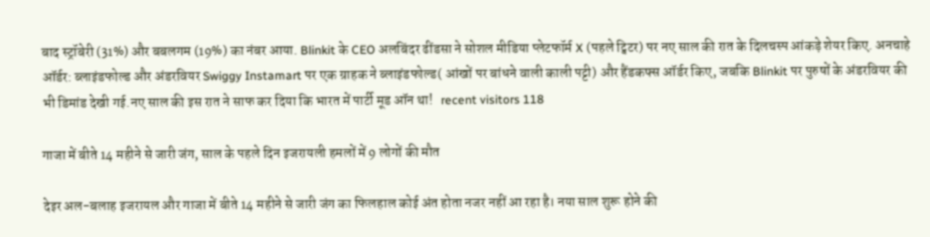बाद स्ट्रॉबेरी (31%) और बबलगम (19%) का नंबर आया. Blinkit के CEO अलबिंदर ढींडसा ने सोशल मीडिया प्लेटफॉर्म X (पहले ट्विटर) पर नए साल की रात के दिलचस्प आंकड़े शेयर किए. अनचाहे ऑर्डर: ब्लाइंडफोल्ड और अंडरवियर Swiggy Instamart पर एक ग्राहक ने ब्लाइंडफोल्ड( आंखों पर बांधने वाली काली पट्टी) और हैंडकफ्स ऑर्डर किए, जबकि Blinkit पर पुरुषों के अंडरवियर की भी डिमांड देखी गई.नए साल की इस रात ने साफ कर दिया कि भारत में पार्टी मूड ऑन था!   recent visitors 118

गाजा में बीते 14 महीने से जारी जंग, साल के पहले दिन इजरायली हमलों में 9 लोगों की मौत

देइर अल-बलाह इजरायल और गाजा में बीते 14 महीने से जारी जंग का फिलहाल कोई अंत होता नजर नहीं आ रहा है। नया साल शुरू होने की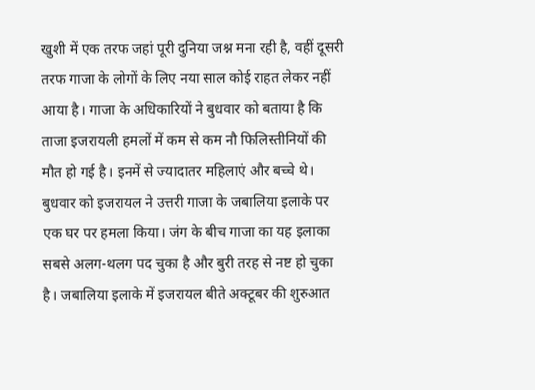खुशी में एक तरफ जहां पूरी दुनिया जश्न मना रही है, वहीं दूसरी तरफ गाजा के लोगों के लिए नया साल कोई राहत लेकर नहीं आया है। गाजा के अधिकारियों ने बुधवार को बताया है कि ताजा इजरायली हमलों में कम से कम नौ फिलिस्तीनियों की मौत हो गई है। इनमें से ज्यादातर महिलाएं और बच्चे थे। बुधवार को इजरायल ने उत्तरी गाजा के जबालिया इलाके पर एक घर पर हमला किया। जंग के बीच गाजा का यह इलाका सबसे अलग-थलग पद चुका है और बुरी तरह से नष्ट हो चुका है। जबालिया इलाके में इजरायल बीते अक्टूबर की शुरुआत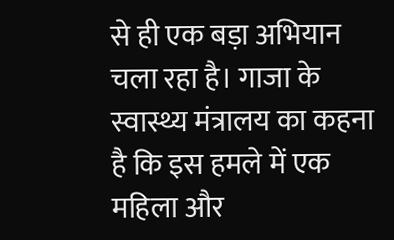से ही एक बड़ा अभियान चला रहा है। गाजा के स्वास्थ्य मंत्रालय का कहना है कि इस हमले में एक महिला और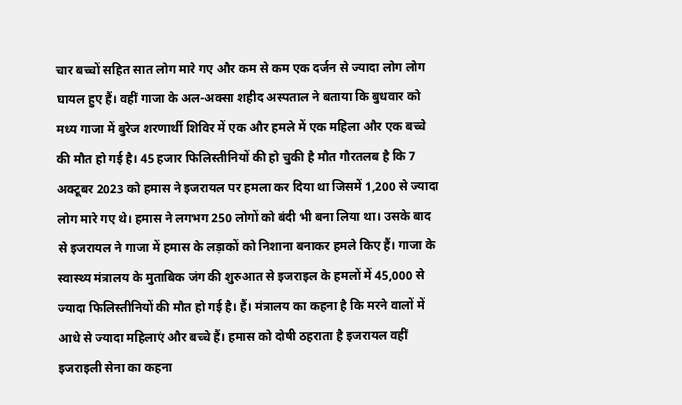चार बच्चों सहित सात लोग मारे गए और कम से कम एक दर्जन से ज्यादा लोग लोग घायल हुए हैं। वहीं गाजा के अल-अक्सा शहीद अस्पताल ने बताया कि बुधवार को मध्य गाजा में बुरेज शरणार्थी शिविर में एक और हमले में एक महिला और एक बच्चे की मौत हो गई है। 45 हजार फिलिस्तीनियों की हो चुकी है मौत गौरतलब है कि 7 अक्टूबर 2023 को हमास ने इजरायल पर हमला कर दिया था जिसमें 1,200 से ज्यादा लोग मारे गए थे। हमास ने लगभग 250 लोगों को बंदी भी बना लिया था। उसके बाद से इजरायल ने गाजा में हमास के लड़ाकों को निशाना बनाकर हमले किए हैं। गाजा के स्वास्थ्य मंत्रालय के मुताबिक जंग की शुरुआत से इजराइल के हमलों में 45,000 से ज्यादा फिलिस्तीनियों की मौत हो गई है। हैं। मंत्रालय का कहना है कि मरने वालों में आधे से ज्यादा महिलाएं और बच्चे हैं। हमास को दोषी ठहराता है इजरायल वहीं इजराइली सेना का कहना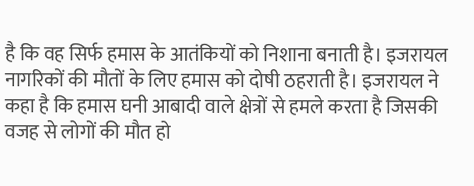है कि वह सिर्फ हमास के आतंकियों को निशाना बनाती है। इजरायल नागरिकों की मौतों के लिए हमास को दोषी ठहराती है। इजरायल ने कहा है कि हमास घनी आबादी वाले क्षेत्रों से हमले करता है जिसकी वजह से लोगों की मौत हो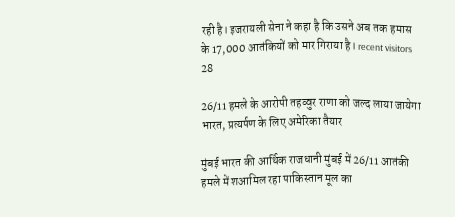रही है। इजरायली सेना ने कहा है कि उसने अब तक हमास के 17,000 आतंकियों को मार गिराया है। recent visitors 28

26/11 हमले के आरोपी तहव्वुर राणा को जल्द लाया जायेगा भारत, प्रत्यर्पण के लिए अमेरिका तैयार

मुंबई भारत की आर्थिक राजधानी मुंबई में 26/11 आतंकी हमले में शआमिल रहा पाकिस्तान मूल का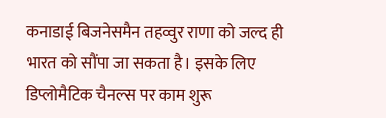कनाडाई बिजनेसमैन तहव्वुर राणा को जल्द ही भारत को सौंपा जा सकता है। इसके लिए डिप्लोमैटिक चैनल्स पर काम शुरू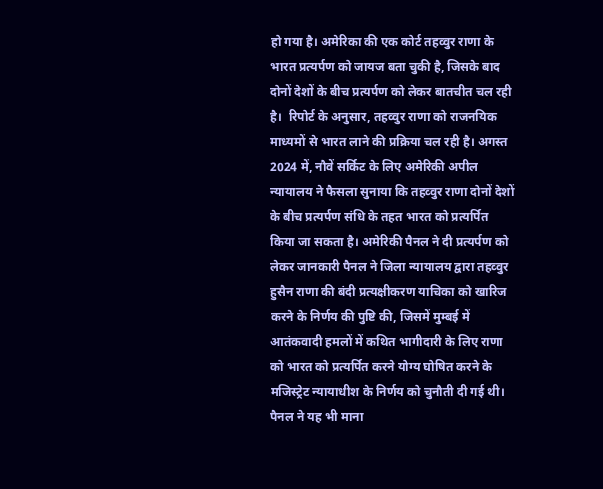हो गया है। अमेरिका की एक कोर्ट तहव्वुर राणा के भारत प्रत्यर्पण को जायज बता चुकी है, जिसके बाद दोनों देशों के बीच प्रत्यर्पण को लेकर बातचीत चल रही है।  रिपोर्ट के अनुसार, तहव्वुर राणा को राजनयिक माध्यमों से भारत लाने की प्रक्रिया चल रही है। अगस्त 2024 में, नौवें सर्किट के लिए अमेरिकी अपील न्यायालय ने फैसला सुनाया कि तहव्वुर राणा दोनों देशों के बीच प्रत्यर्पण संधि के तहत भारत को प्रत्यर्पित किया जा सकता है। अमेरिकी पैनल ने दी प्रत्यर्पण को लेकर जानकारी पैनल ने जिला न्यायालय द्वारा तहव्वुर हुसैन राणा की बंदी प्रत्यक्षीकरण याचिका को खारिज करने के निर्णय की पुष्टि की, जिसमें मुम्बई में आतंकवादी हमलों में कथित भागीदारी के लिए राणा को भारत को प्रत्यर्पित करने योग्य घोषित करने के मजिस्ट्रेट न्यायाधीश के निर्णय को चुनौती दी गई थी। पैनल ने यह भी माना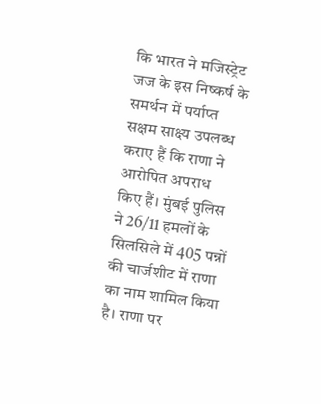कि भारत ने मजिस्ट्रेट जज के इस निष्कर्ष के समर्थन में पर्याप्त सक्षम साक्ष्य उपलब्ध कराए हैं कि राणा ने आरोपित अपराध किए हैं। मुंबई पुलिस ने 26/11 हमलों के सिलसिले में 405 पन्नों की चार्जशीट में राणा का नाम शामिल किया है। राणा पर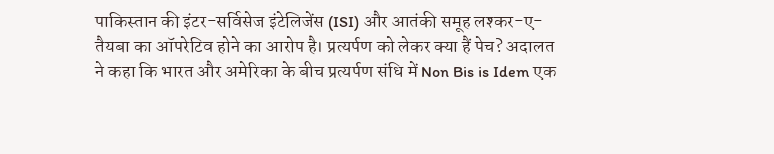पाकिस्तान की इंटर-सर्विसेज इंटेलिजेंस (ISI) और आतंकी समूह लश्कर-ए-तैयबा का ऑपरेटिव होने का आरोप है। प्रत्यर्पण को लेकर क्या हैं पेच? अदालत ने कहा कि भारत और अमेरिका के बीच प्रत्यर्पण संधि में Non Bis is Idem एक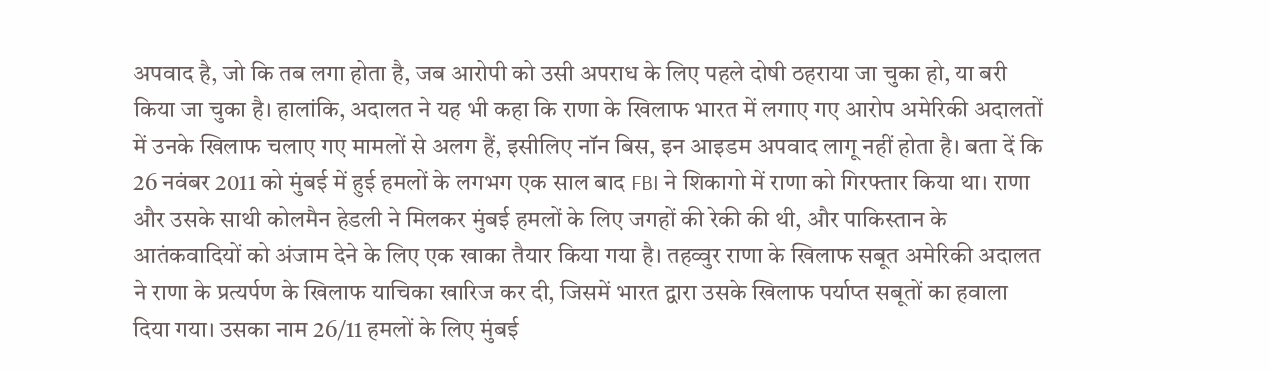अपवाद है, जो कि तब लगा होता है, जब आरोपी को उसी अपराध के लिए पहले दोषी ठहराया जा चुका हो, या बरी किया जा चुका है। हालांकि, अदालत ने यह भी कहा कि राणा के खिलाफ भारत में लगाए गए आरोप अमेरिकी अदालतों में उनके खिलाफ चलाए गए मामलों से अलग हैं, इसीलिए नॉन बिस, इन आइडम अपवाद लागू नहीं होता है। बता दें कि 26 नवंबर 2011 को मुंबई में हुई हमलों के लगभग एक साल बाद FBI ने शिकागो में राणा को गिरफ्तार किया था। राणा और उसके साथी कोलमैन हेडली ने मिलकर मुंबई हमलों के लिए जगहों की रेकी की थी, और पाकिस्तान के आतंकवादियों को अंजाम देने के लिए एक खाका तैयार किया गया है। तहव्वुर राणा के खिलाफ सबूत अमेरिकी अदालत ने राणा के प्रत्यर्पण के खिलाफ याचिका खारिज कर दी, जिसमें भारत द्वारा उसके खिलाफ पर्याप्त सबूतों का हवाला दिया गया। उसका नाम 26/11 हमलों के लिए मुंबई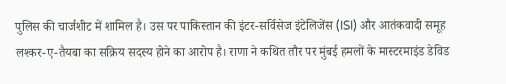पुलिस की चार्जशीट में शामिल है। उस पर पाकिस्तान की इंटर-सर्विसेज इंटेलिजेंस (ISI) और आतंकवादी समूह लश्कर-ए-तैयबा का सक्रिय सदस्य होने का आरोप है। राणा ने कथित तौर पर मुंबई हमलों के मास्टरमाइंड डेविड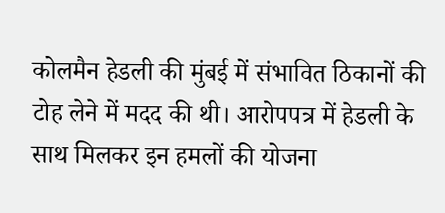कोलमैन हेडली की मुंबई में संभावित ठिकानों की टोह लेने में मदद की थी। आरोपपत्र में हेडली के साथ मिलकर इन हमलों की योजना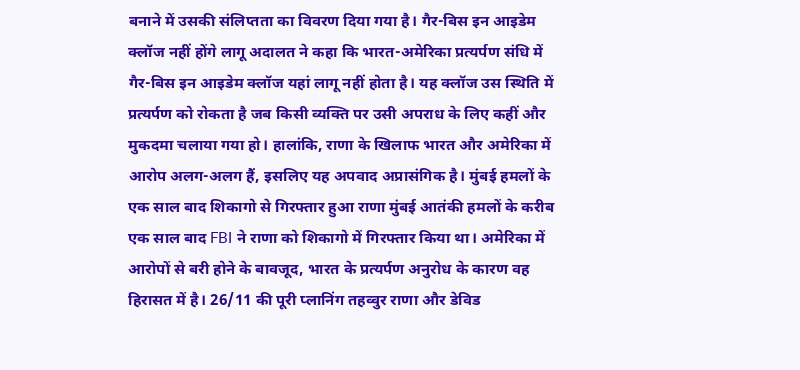बनाने में उसकी संलिप्तता का विवरण दिया गया है। गैर-बिस इन आइडेम क्लॉज नहीं होंगे लागू अदालत ने कहा कि भारत-अमेरिका प्रत्यर्पण संधि में गैर-बिस इन आइडेम क्लॉज यहां लागू नहीं होता है। यह क्लॉज उस स्थिति में प्रत्यर्पण को रोकता है जब किसी व्यक्ति पर उसी अपराध के लिए कहीं और मुकदमा चलाया गया हो। हालांकि, राणा के खिलाफ भारत और अमेरिका में आरोप अलग-अलग हैं, इसलिए यह अपवाद अप्रासंगिक है। मुंबई हमलों के एक साल बाद शिकागो से गिरफ्तार हुआ राणा मुंबई आतंकी हमलों के करीब एक साल बाद FBI ने राणा को शिकागो में गिरफ्तार किया था। अमेरिका में आरोपों से बरी होने के बावजूद, भारत के प्रत्यर्पण अनुरोध के कारण वह हिरासत में है। 26/11 की पूरी प्लानिंग तहव्वुर राणा और डेविड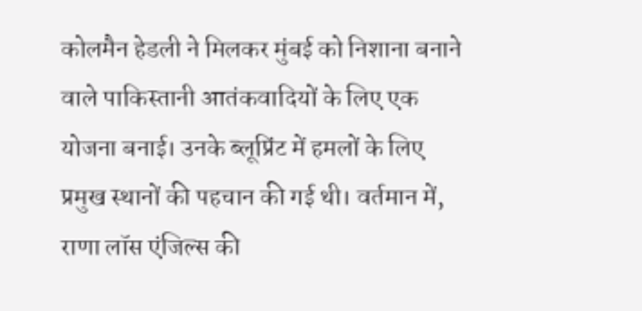कोलमैन हेडली ने मिलकर मुंबई को निशाना बनाने वाले पाकिस्तानी आतंकवादियों के लिए एक योजना बनाई। उनके ब्लूप्रिंट में हमलों के लिए प्रमुख स्थानों की पहचान की गई थी। वर्तमान में, राणा लॉस एंजिल्स की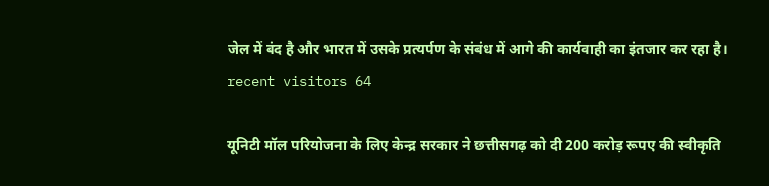जेल में बंद है और भारत में उसके प्रत्यर्पण के संबंध में आगे की कार्यवाही का इंतजार कर रहा है। recent visitors 64

यूनिटी मॉल परियोजना के लिए केन्द्र सरकार ने छत्तीसगढ़ को दी 200 करोड़ रूपए की स्वीकृति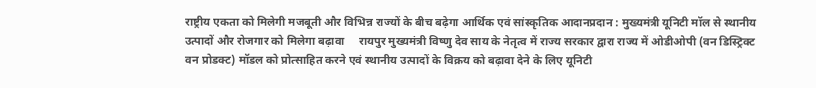राष्ट्रीय एकता को मिलेगी मजबूती और विभिन्न राज्यों के बीच बढ़ेगा आर्थिक एवं सांस्कृतिक आदानप्रदान : मुख्यमंत्री यूनिटी मॉल से स्थानीय उत्पादों और रोजगार को मिलेगा बढ़ावा     रायपुर मुख्यमंत्री विष्णु देव साय के नेतृत्व में राज्य सरकार द्वारा राज्य में ओडीओपी (वन डिस्ट्रिक्ट वन प्रोडक्ट) मॉडल को प्रोत्साहित करने एवं स्थानीय उत्पादों के विक्रय को बढ़ावा देने के लिए यूनिटी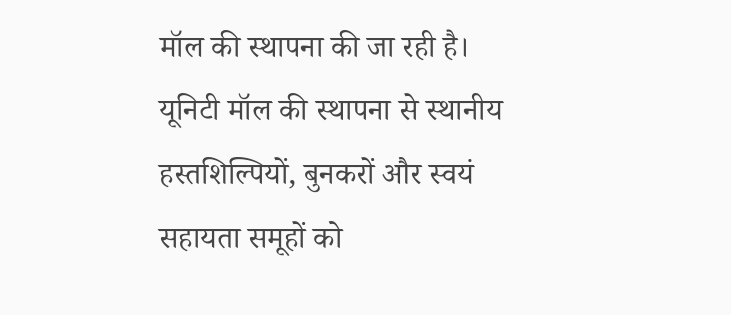मॉल की स्थापना की जा रही है।  यूनिटी मॉल की स्थापना से स्थानीय हस्तशिल्पियों, बुनकरों और स्वयं सहायता समूहों को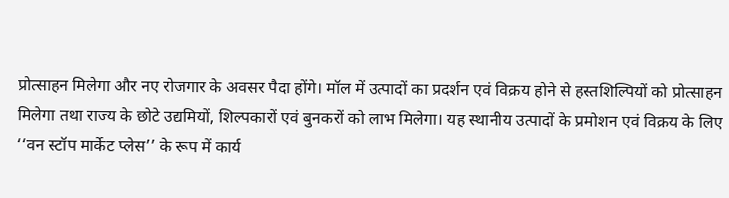प्रोत्साहन मिलेगा और नए रोजगार के अवसर पैदा होंगे। मॉल में उत्पादों का प्रदर्शन एवं विक्रय होने से हस्तशिल्पियों को प्रोत्साहन मिलेगा तथा राज्य के छोटे उद्यमियों, शिल्पकारों एवं बुनकरों को लाभ मिलेगा। यह स्थानीय उत्पादों के प्रमोशन एवं विक्रय के लिए ‘‘वन स्टॉप मार्केट प्लेस’’ के रूप में कार्य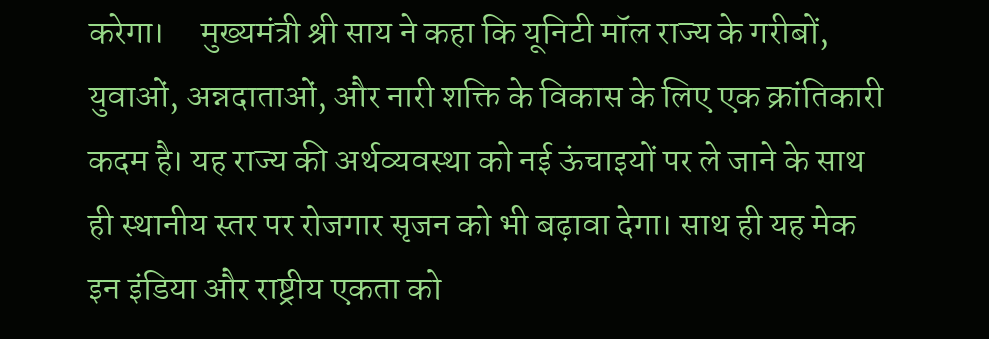करेगा।     मुख्यमंत्री श्री साय ने कहा कि यूनिटी मॉल राज्य के गरीबों, युवाओं, अन्नदाताओं, और नारी शक्ति के विकास के लिए एक क्रांतिकारी कदम है। यह राज्य की अर्थव्यवस्था को नई ऊंचाइयों पर ले जाने के साथ ही स्थानीय स्तर पर रोजगार सृजन को भी बढ़ावा देगा। साथ ही यह मेक इन इंडिया और राष्ट्रीय एकता को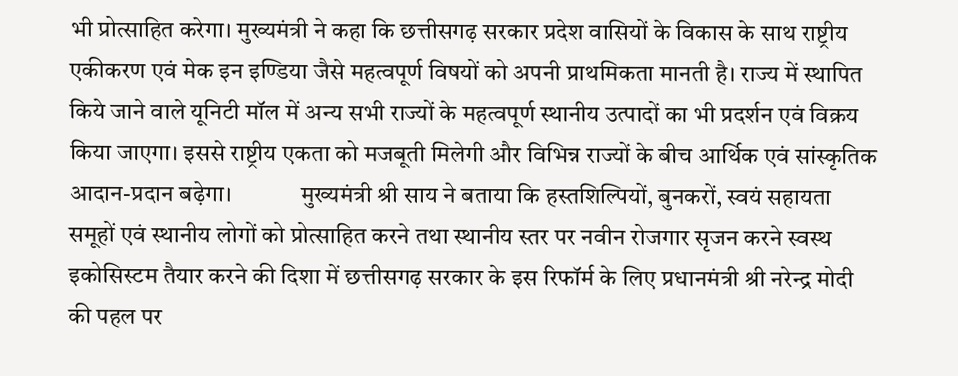भी प्रोत्साहित करेगा। मुख्यमंत्री ने कहा कि छत्तीसगढ़ सरकार प्रदेश वासियों के विकास के साथ राष्ट्रीय एकीकरण एवं मेक इन इण्डिया जैसे महत्वपूर्ण विषयों को अपनी प्राथमिकता मानती है। राज्य में स्थापित किये जाने वाले यूनिटी मॉल में अन्य सभी राज्यों के महत्वपूर्ण स्थानीय उत्पादों का भी प्रदर्शन एवं विक्रय किया जाएगा। इससे राष्ट्रीय एकता को मजबूती मिलेगी और विभिन्न राज्यों के बीच आर्थिक एवं सांस्कृतिक आदान-प्रदान बढ़ेगा।            मुख्यमंत्री श्री साय ने बताया कि हस्तशिल्पियों, बुनकरों, स्वयं सहायता समूहों एवं स्थानीय लोगों को प्रोत्साहित करने तथा स्थानीय स्तर पर नवीन रोजगार सृजन करने स्वस्थ इकोसिस्टम तैयार करने की दिशा में छत्तीसगढ़ सरकार के इस रिफॉर्म के लिए प्रधानमंत्री श्री नरेन्द्र मोदी की पहल पर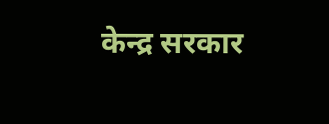केन्द्र सरकार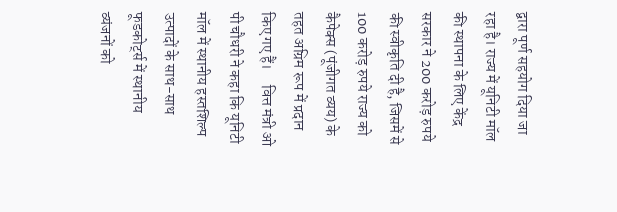द्वारा पूर्ण सहयोग दिया जा रहा है। राज्य में यूनिटी मॉल की स्थापना के लिए केंद्र सरकार ने 200 करोड़ रुपये की स्वीकृति दी है, जिसमें से 100 करोड़ रुपये राज्य को कैपेक्स (पूंजीगत व्यय) के तहत अग्रिम रूप में प्रदान किए गए हैं।     वित्त मंत्री ओ पी चौधरी ने कहा कि यूनिटी मॉल में स्थानीय हस्तशिल्प उत्पादों के साथ-साथ फूडकोर्ट्स में स्थानीय व्यंजनों को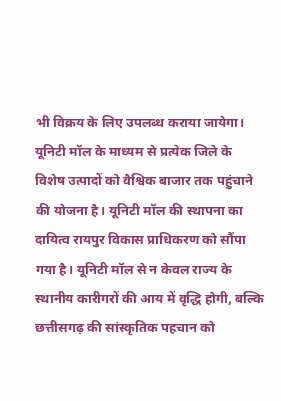भी विक्रय के लिए उपलब्ध कराया जायेगा। यूनिटी मॉल के माध्यम से प्रत्येक जिले के विशेष उत्पादों को वैश्विक बाजार तक पहुंचाने की योजना है। यूनिटी मॉल की स्थापना का दायित्व रायपुर विकास प्राधिकरण को सौंपा गया है। यूनिटी मॉल से न केवल राज्य के स्थानीय कारीगरों की आय में वृद्धि होगी, बल्कि छत्तीसगढ़ की सांस्कृतिक पहचान को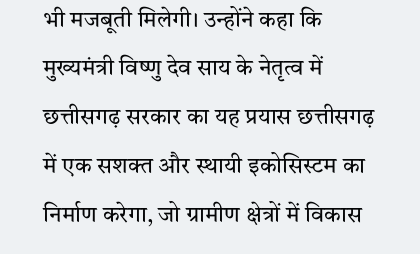भी मजबूती मिलेगी। उन्होंने कहा कि मुख्यमंत्री विष्णु देव साय के नेतृत्व में छत्तीसगढ़ सरकार का यह प्रयास छत्तीसगढ़ में एक सशक्त और स्थायी इकोसिस्टम का निर्माण करेगा, जो ग्रामीण क्षेत्रों में विकास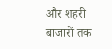और शहरी बाजारों तक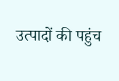उत्पादों की पहुंच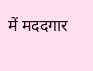में मददगार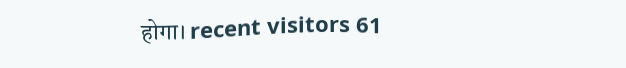होगा। recent visitors 61